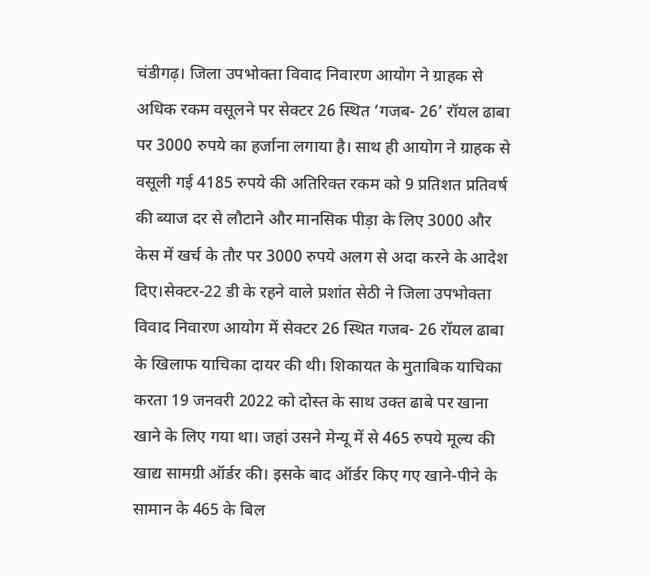चंडीगढ़। जिला उपभोक्ता विवाद निवारण आयोग ने ग्राहक से अधिक रकम वसूलने पर सेक्टर 26 स्थित ‘गजब- 26’ रॉयल ढाबा पर 3000 रुपये का हर्जाना लगाया है। साथ ही आयोग ने ग्राहक से वसूली गई 4185 रुपये की अतिरिक्त रकम को 9 प्रतिशत प्रतिवर्ष की ब्याज दर से लौटाने और मानसिक पीड़ा के लिए 3000 और केस में खर्च के तौर पर 3000 रुपये अलग से अदा करने के आदेश दिए।सेक्टर-22 डी के रहने वाले प्रशांत सेठी ने जिला उपभोक्ता विवाद निवारण आयोग में सेक्टर 26 स्थित गजब- 26 रॉयल ढाबा के खिलाफ याचिका दायर की थी। शिकायत के मुताबिक याचिका करता 19 जनवरी 2022 को दोस्त के साथ उक्त ढाबे पर खाना खाने के लिए गया था। जहां उसने मेन्यू में से 465 रुपये मूल्य की खाद्य सामग्री ऑर्डर की। इसके बाद ऑर्डर किए गए खाने-पीने के सामान के 465 के बिल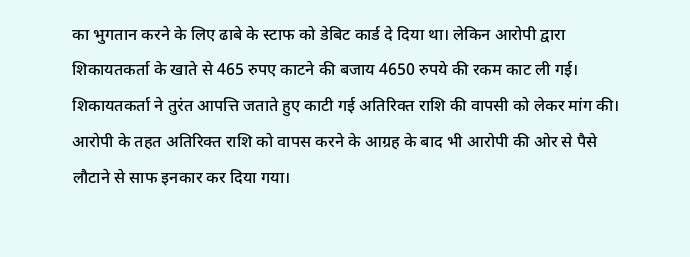का भुगतान करने के लिए ढाबे के स्टाफ को डेबिट कार्ड दे दिया था। लेकिन आरोपी द्वारा शिकायतकर्ता के खाते से 465 रुपए काटने की बजाय 4650 रुपये की रकम काट ली गई। शिकायतकर्ता ने तुरंत आपत्ति जताते हुए काटी गई अतिरिक्त राशि की वापसी को लेकर मांग की। आरोपी के तहत अतिरिक्त राशि को वापस करने के आग्रह के बाद भी आरोपी की ओर से पैसे लौटाने से साफ इनकार कर दिया गया।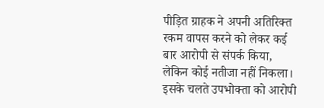पीड़ित ग्राहक ने अपनी अतिरिक्त रकम वापस करने को लेकर कई बार आरोपी से संपर्क किया, लेकिन कोई नतीजा नहीं निकला। इसके चलते उपभोक्ता को आरोपी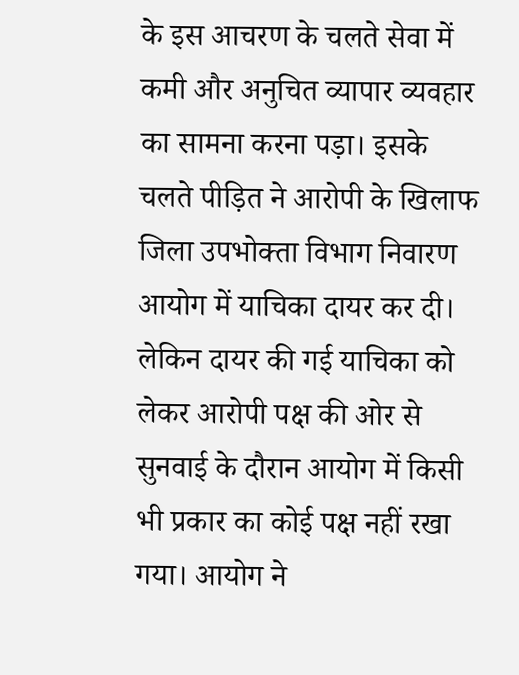के इस आचरण के चलते सेवा में कमी और अनुचित व्यापार व्यवहार का सामना करना पड़ा। इसके चलते पीड़ित ने आरोपी के खिलाफ जिला उपभोक्ता विभाग निवारण आयोग में याचिका दायर कर दी। लेकिन दायर की गई याचिका को लेकर आरोपी पक्ष की ओर से सुनवाई के दौरान आयोग में किसी भी प्रकार का कोई पक्ष नहीं रखा गया। आयोग ने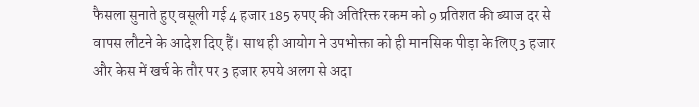फैसला सुनाते हुए वसूली गई 4 हजार 185 रुपए की अतिरिक्त रकम को 9 प्रतिशत की ब्याज दर से वापस लौटने के आदेश दिए हैं। साथ ही आयोग ने उपभोक्ता को ही मानसिक पीड़ा के लिए 3 हजार और केस में खर्च के तौर पर 3 हजार रुपये अलग से अदा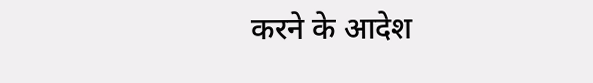करने के आदेश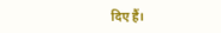दिए हैं।